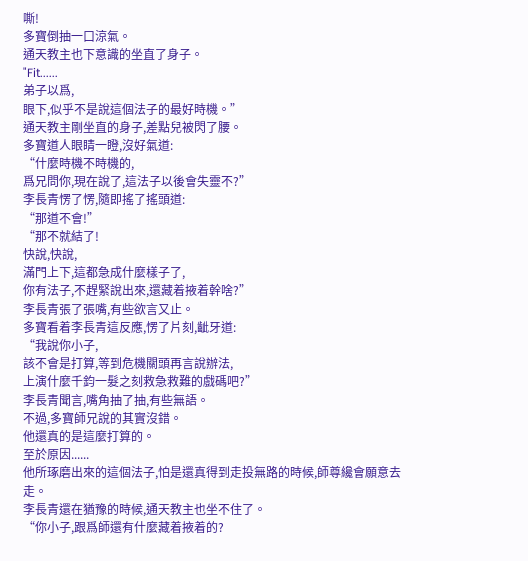嘶!
多寶倒抽一口涼氣。
通天教主也下意識的坐直了身子。
"Fit......
弟子以爲,
眼下,似乎不是說這個法子的最好時機。”
通天教主剛坐直的身子,差點兒被閃了腰。
多寶道人眼睛一瞪,沒好氣道:
“什麼時機不時機的,
爲兄問你,現在說了,這法子以後會失靈不?”
李長青愣了愣,隨即搖了搖頭道:
“那道不會!”
“那不就結了!
快說,快說,
滿門上下,這都急成什麼樣子了,
你有法子,不趕緊說出來,還藏着掖着幹啥?”
李長青張了張嘴,有些欲言又止。
多寶看着李長青這反應,愣了片刻,齜牙道:
“我說你小子,
該不會是打算,等到危機關頭再言說辦法,
上演什麼千鈞一髮之刻救急救難的戲碼吧?”
李長青聞言,嘴角抽了抽,有些無語。
不過,多寶師兄說的其實沒錯。
他還真的是這麼打算的。
至於原因......
他所琢磨出來的這個法子,怕是還真得到走投無路的時候,師尊纔會願意去走。
李長青還在猶豫的時候,通天教主也坐不住了。
“你小子,跟爲師還有什麼藏着掖着的?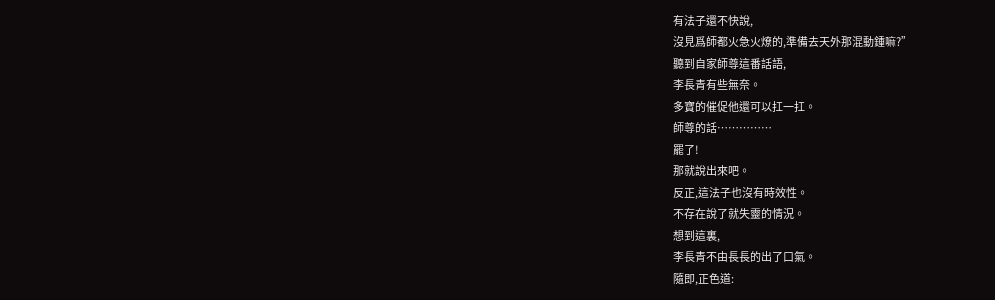有法子還不快說,
沒見爲師都火急火燎的,準備去天外那混動鍾嘛?”
聽到自家師尊這番話語,
李長青有些無奈。
多寶的催促他還可以扛一扛。
師尊的話……………
罷了!
那就說出來吧。
反正,這法子也沒有時效性。
不存在說了就失靈的情況。
想到這裏,
李長青不由長長的出了口氣。
隨即,正色道: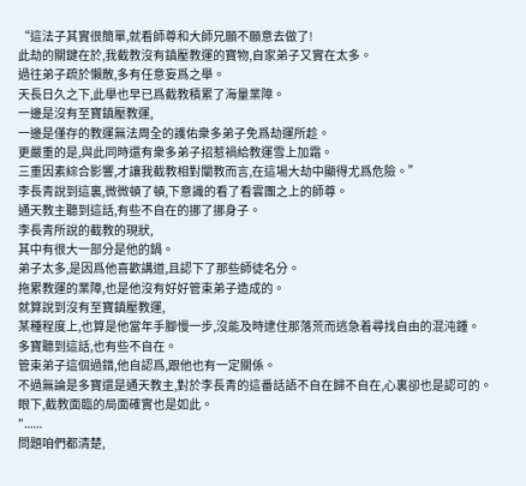“這法子其實很簡單,就看師尊和大師兄願不願意去做了!
此劫的關鍵在於,我截教沒有鎮壓教運的寶物,自家弟子又實在太多。
過往弟子疏於懶散,多有任意妄爲之舉。
天長日久之下,此舉也早已爲截教積累了海量業障。
一邊是沒有至寶鎮壓教運,
一邊是僅存的教運無法周全的護佑衆多弟子免爲劫運所趁。
更嚴重的是,與此同時還有衆多弟子招惹禍給教運雪上加霜。
三重因素綜合影響,才讓我截教相對闡教而言,在這場大劫中顯得尤爲危險。”
李長青說到這裏,微微頓了頓,下意識的看了看雲團之上的師尊。
通天教主聽到這話,有些不自在的挪了挪身子。
李長青所說的截教的現狀,
其中有很大一部分是他的鍋。
弟子太多,是因爲他喜歡講道,且認下了那些師徒名分。
拖累教運的業障,也是他沒有好好管束弟子造成的。
就算說到沒有至寶鎮壓教運,
某種程度上,也算是他當年手腳慢一步,沒能及時逮住那落荒而逃急着尋找自由的混沌鍾。
多寶聽到這話,也有些不自在。
管束弟子這個過錯,他自認爲,跟他也有一定關係。
不過無論是多寶還是通天教主,對於李長青的這番話語不自在歸不自在,心裏卻也是認可的。
眼下,截教面臨的局面確實也是如此。
"......
問題咱們都清楚,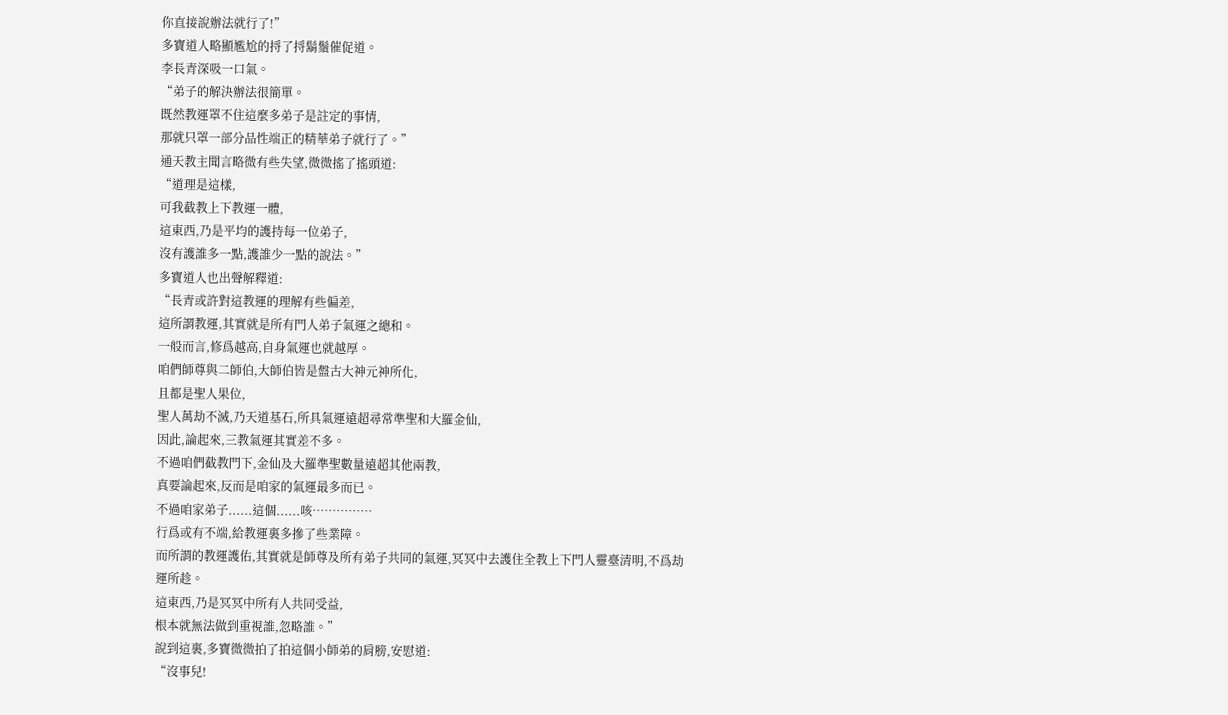你直接說辦法就行了!”
多寶道人略顯尷尬的捋了捋鬍鬚催促道。
李長青深吸一口氣。
“弟子的解決辦法很簡單。
既然教運罩不住這麼多弟子是註定的事情,
那就只罩一部分品性端正的精華弟子就行了。”
通天教主聞言略微有些失望,微微搖了搖頭道:
“道理是這樣,
可我截教上下教運一體,
這東西,乃是平均的護持每一位弟子,
沒有護誰多一點,護誰少一點的說法。”
多寶道人也出聲解釋道:
“長青或許對這教運的理解有些偏差,
這所謂教運,其實就是所有門人弟子氣運之總和。
一般而言,修爲越高,自身氣運也就越厚。
咱們師尊與二師伯,大師伯皆是盤古大神元神所化,
且都是聖人果位,
聖人萬劫不滅,乃天道基石,所具氣運遠超尋常準聖和大羅金仙,
因此,論起來,三教氣運其實差不多。
不過咱們截教門下,金仙及大羅準聖數量遠超其他兩教,
真要論起來,反而是咱家的氣運最多而已。
不過咱家弟子......這個......咳……………
行爲或有不端,給教運裏多摻了些業障。
而所謂的教運護佑,其實就是師尊及所有弟子共同的氣運,冥冥中去護住全教上下門人靈臺清明,不爲劫運所趁。
這東西,乃是冥冥中所有人共同受益,
根本就無法做到重視誰,忽略誰。”
說到這裏,多寶微微拍了拍這個小師弟的肩膀,安慰道:
“沒事兒!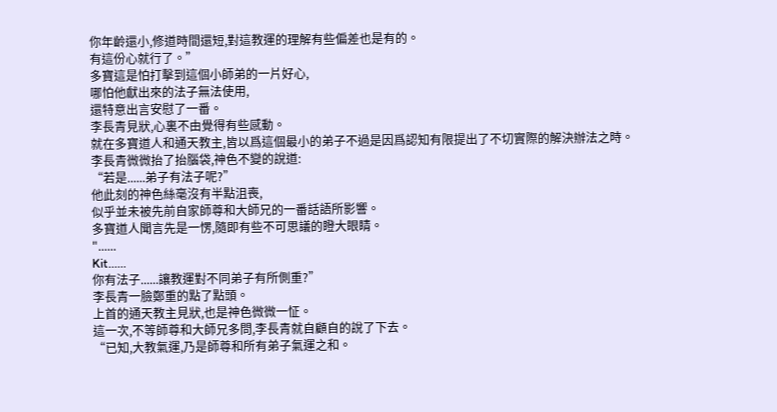你年齡還小,修道時間還短,對這教運的理解有些偏差也是有的。
有這份心就行了。”
多寶這是怕打擊到這個小師弟的一片好心,
哪怕他獻出來的法子無法使用,
還特意出言安慰了一番。
李長青見狀,心裏不由覺得有些感動。
就在多寶道人和通天教主,皆以爲這個最小的弟子不過是因爲認知有限提出了不切實際的解決辦法之時。
李長青微微抬了抬腦袋,神色不變的說道:
“若是......弟子有法子呢?”
他此刻的神色絲毫沒有半點沮喪,
似乎並未被先前自家師尊和大師兄的一番話語所影響。
多寶道人聞言先是一愣,隨即有些不可思議的瞪大眼睛。
"......
Kit......
你有法子......讓教運對不同弟子有所側重?”
李長青一臉鄭重的點了點頭。
上首的通天教主見狀,也是神色微微一怔。
這一次,不等師尊和大師兄多問,李長青就自顧自的說了下去。
“已知,大教氣運,乃是師尊和所有弟子氣運之和。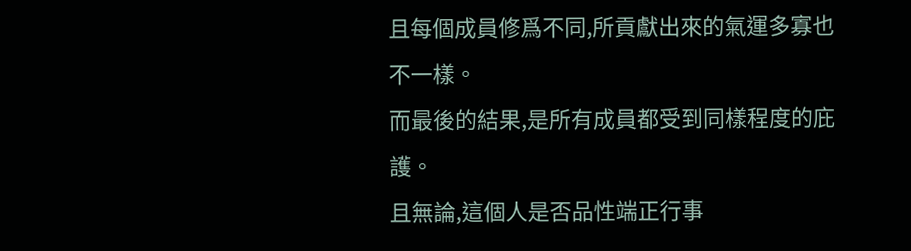且每個成員修爲不同,所貢獻出來的氣運多寡也不一樣。
而最後的結果,是所有成員都受到同樣程度的庇護。
且無論,這個人是否品性端正行事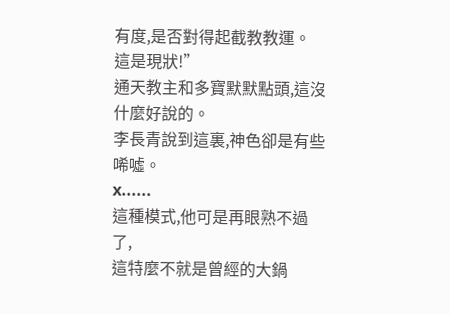有度,是否對得起截教教運。
這是現狀!”
通天教主和多寶默默點頭,這沒什麼好說的。
李長青說到這裏,神色卻是有些唏噓。
x......
這種模式,他可是再眼熟不過了,
這特麼不就是曾經的大鍋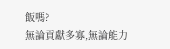飯嗎?
無論貢獻多寡,無論能力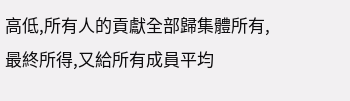高低,所有人的貢獻全部歸集體所有,
最終所得,又給所有成員平均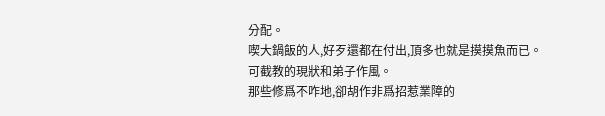分配。
喫大鍋飯的人,好歹還都在付出,頂多也就是摸摸魚而已。
可截教的現狀和弟子作風。
那些修爲不咋地,卻胡作非爲招惹業障的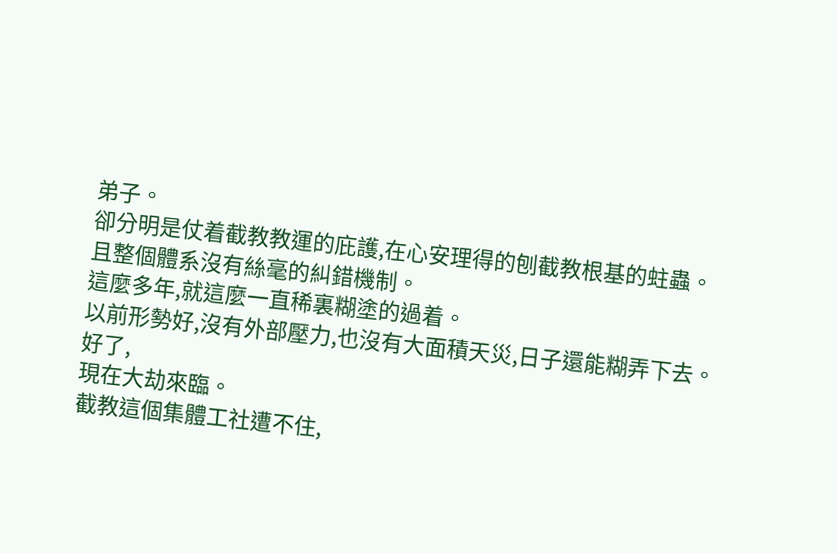弟子。
卻分明是仗着截教教運的庇護,在心安理得的刨截教根基的蛀蟲。
且整個體系沒有絲毫的糾錯機制。
這麼多年,就這麼一直稀裏糊塗的過着。
以前形勢好,沒有外部壓力,也沒有大面積天災,日子還能糊弄下去。
好了,
現在大劫來臨。
截教這個集體工社遭不住,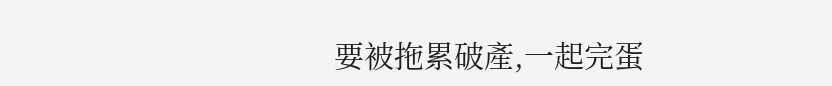要被拖累破產,一起完蛋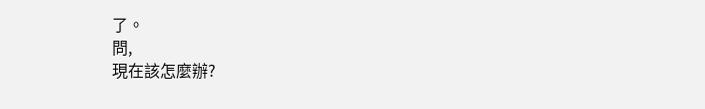了。
問,
現在該怎麼辦?